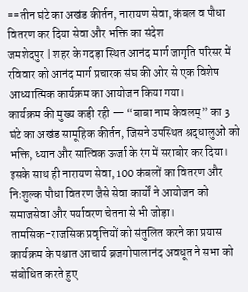==तीन घंटे का अखंड कीर्तन, नारायण सेवा, कंबल व पौधा वितरण कर दिया सेवा और भक्ति का संदेश
जमशेदपुर | शहर के गदड़ा स्थित आनंद मार्ग जागृति परिसर में रविवार को आनंद मार्ग प्रचारक संघ की ओर से एक विशेष आध्यात्मिक कार्यक्रम का आयोजन किया गया।
कार्यक्रम की मुख्य कड़ी रही — “बाबा नाम केवलम्” का 3 घंटे का अखंड सामूहिक कीर्तन, जिसने उपस्थित श्रद्धालुओं को भक्ति, ध्यान और सात्विक ऊर्जा के रंग में सराबोर कर दिया।
इसके साथ ही नारायण सेवा, 100 कंबलों का वितरण और निःशुल्क पौधा वितरण जैसे सेवा कार्यों ने आयोजन को समाजसेवा और पर्यावरण चेतना से भी जोड़ा।
तामसिक-राजसिक प्रवृत्तियों को संतुलित करने का प्रयास
कार्यक्रम के पश्चात आचार्य ब्रजगोपालानंद अवधूत ने सभा को संबोधित करते हुए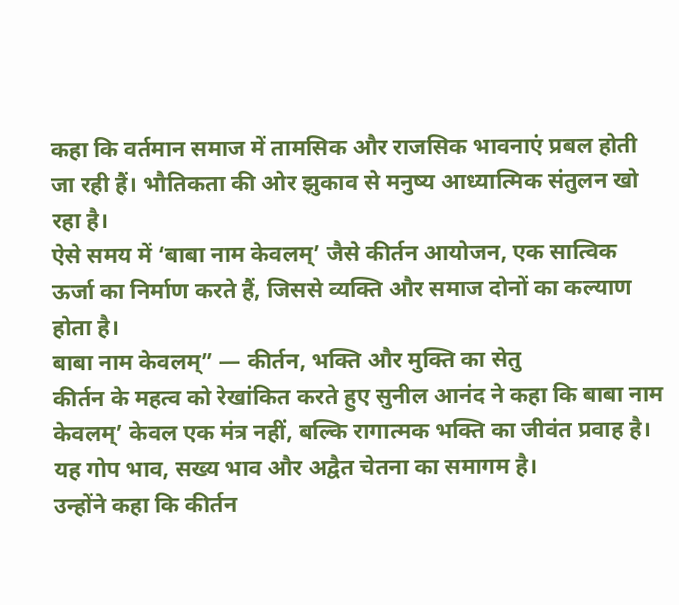कहा कि वर्तमान समाज में तामसिक और राजसिक भावनाएं प्रबल होती जा रही हैं। भौतिकता की ओर झुकाव से मनुष्य आध्यात्मिक संतुलन खो रहा है।
ऐसे समय में ‘बाबा नाम केवलम्’ जैसे कीर्तन आयोजन, एक सात्विक ऊर्जा का निर्माण करते हैं, जिससे व्यक्ति और समाज दोनों का कल्याण होता है।
बाबा नाम केवलम्” — कीर्तन, भक्ति और मुक्ति का सेतु
कीर्तन के महत्व को रेखांकित करते हुए सुनील आनंद ने कहा कि बाबा नाम केवलम्’ केवल एक मंत्र नहीं, बल्कि रागात्मक भक्ति का जीवंत प्रवाह है। यह गोप भाव, सख्य भाव और अद्वैत चेतना का समागम है।
उन्होंने कहा कि कीर्तन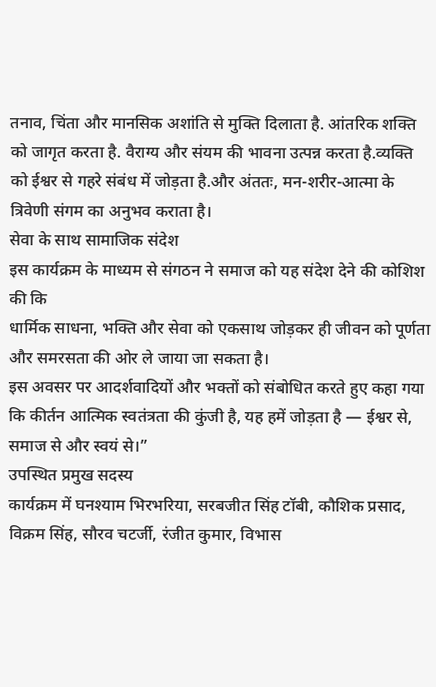तनाव, चिंता और मानसिक अशांति से मुक्ति दिलाता है. आंतरिक शक्ति को जागृत करता है. वैराग्य और संयम की भावना उत्पन्न करता है.व्यक्ति को ईश्वर से गहरे संबंध में जोड़ता है.और अंततः, मन-शरीर-आत्मा के त्रिवेणी संगम का अनुभव कराता है।
सेवा के साथ सामाजिक संदेश
इस कार्यक्रम के माध्यम से संगठन ने समाज को यह संदेश देने की कोशिश की कि
धार्मिक साधना, भक्ति और सेवा को एकसाथ जोड़कर ही जीवन को पूर्णता और समरसता की ओर ले जाया जा सकता है।
इस अवसर पर आदर्शवादियों और भक्तों को संबोधित करते हुए कहा गया कि कीर्तन आत्मिक स्वतंत्रता की कुंजी है, यह हमें जोड़ता है — ईश्वर से, समाज से और स्वयं से।”
उपस्थित प्रमुख सदस्य
कार्यक्रम में घनश्याम भिरभरिया, सरबजीत सिंह टॉबी, कौशिक प्रसाद, विक्रम सिंह, सौरव चटर्जी, रंजीत कुमार, विभास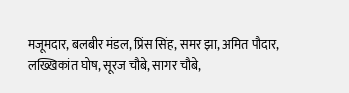मजूमदार, बलबीर मंडल, प्रिंस सिंह, समर झा, अमित पौदार, लख्खिकांत घोष, सूरज चौबे, सागर चौबे,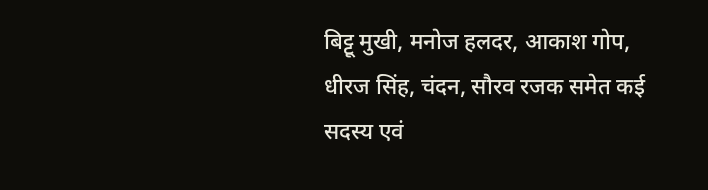बिट्टू मुखी, मनोज हलदर, आकाश गोप, धीरज सिंह, चंदन, सौरव रजक समेत कई सदस्य एवं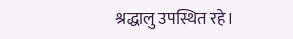श्रद्धालु उपस्थित रहे।